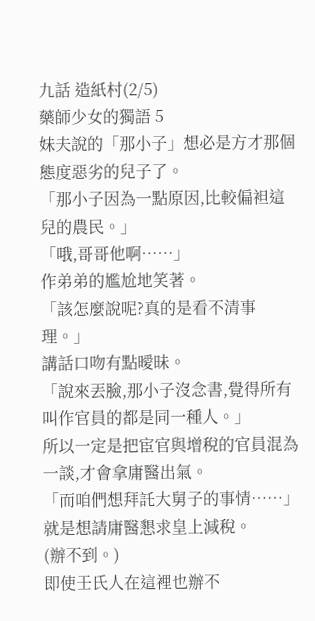九話 造紙村(2/5)
藥師少女的獨語 5
妹夫說的「那小子」想必是方才那個態度惡劣的兒子了。
「那小子因為一點原因,比較偏袒這兒的農民。」
「哦,哥哥他啊……」
作弟弟的尷尬地笑著。
「該怎麼說呢?真的是看不清事理。」
講話口吻有點曖昧。
「說來丟臉,那小子沒念書,覺得所有叫作官員的都是同一種人。」
所以一定是把宦官與增稅的官員混為一談,才會拿庸醫出氣。
「而咱們想拜託大舅子的事情……」
就是想請庸醫懇求皇上減稅。
(辦不到。)
即使壬氏人在這裡也辦不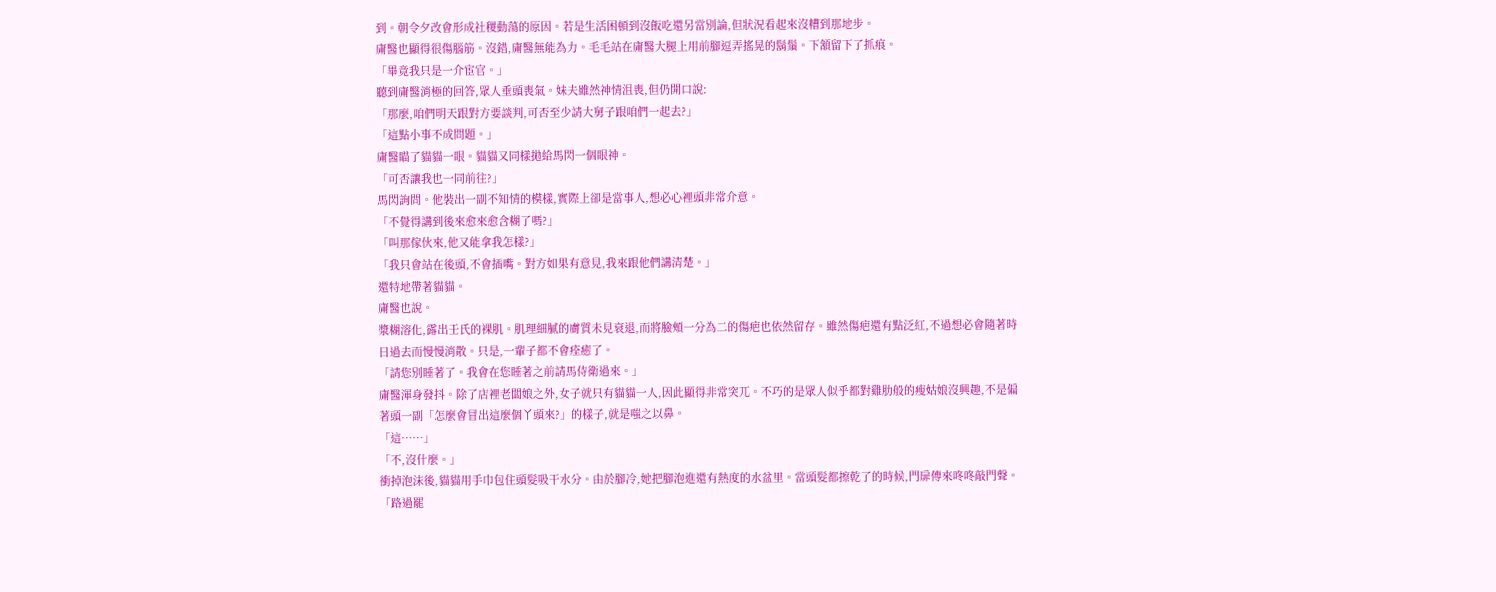到。朝令夕改會形成社稷動蕩的原因。若是生活困頓到沒飯吃還另當別論,但狀況看起來沒糟到那地步。
庸醫也顯得很傷腦筋。沒錯,庸醫無能為力。毛毛站在庸醫大腿上用前腳逗弄搖晃的鬍鬚。下頷留下了抓痕。
「畢竟我只是一介宦官。」
聽到庸醫消極的回答,眾人垂頭喪氣。妹夫雖然神情沮喪,但仍開口說:
「那麼,咱們明天跟對方要談判,可否至少請大舅子跟咱們一起去?」
「這點小事不成問題。」
庸醫瞄了貓貓一眼。貓貓又同樣拋給馬閃一個眼神。
「可否讓我也一同前往?」
馬閃詢問。他裝出一副不知情的模樣,實際上卻是當事人,想必心裡頭非常介意。
「不覺得講到後來愈來愈含糊了嗎?」
「叫那傢伙來,他又能拿我怎樣?」
「我只會站在後頭,不會插嘴。對方如果有意見,我來跟他們講清楚。」
還特地帶著貓貓。
庸醫也說。
漿糊溶化,露出壬氏的裸肌。肌理細膩的膚質未見衰退,而將臉頰一分為二的傷疤也依然留存。雖然傷疤還有點泛紅,不過想必會隨著時日過去而慢慢消散。只是,一輩子都不會痊癒了。
「請您別睡著了。我會在您睡著之前請馬侍衛過來。」
庸醫渾身發抖。除了店裡老闆娘之外,女子就只有貓貓一人,因此顯得非常突兀。不巧的是眾人似乎都對雞肋般的瘦姑娘沒興趣,不是偏著頭一副「怎麼會冒出這麼個丫頭來?」的樣子,就是嗤之以鼻。
「這……」
「不,沒什麼。」
衝掉泡沫後,貓貓用手巾包住頭髮吸干水分。由於腳冷,她把腳泡進還有熱度的水盆里。當頭髮都擦乾了的時候,門扉傳來咚咚敲門聲。
「路過罷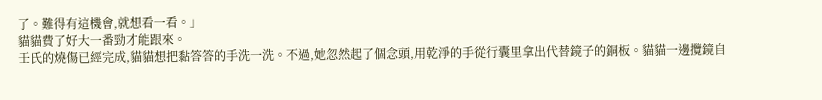了。難得有這機會,就想看一看。」
貓貓費了好大一番勁才能跟來。
壬氏的燒傷已經完成,貓貓想把黏答答的手洗一洗。不過,她忽然起了個念頭,用乾淨的手從行囊里拿出代替鏡子的銅板。貓貓一邊攬鏡自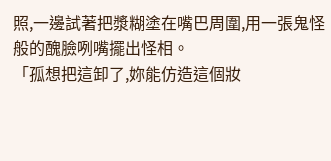照,一邊試著把漿糊塗在嘴巴周圍,用一張鬼怪般的醜臉咧嘴擺出怪相。
「孤想把這卸了,妳能仿造這個妝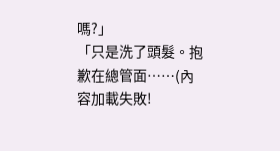嗎?」
「只是洗了頭髮。抱歉在總管面……(內容加載失敗!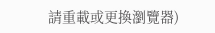請重載或更換瀏覽器)